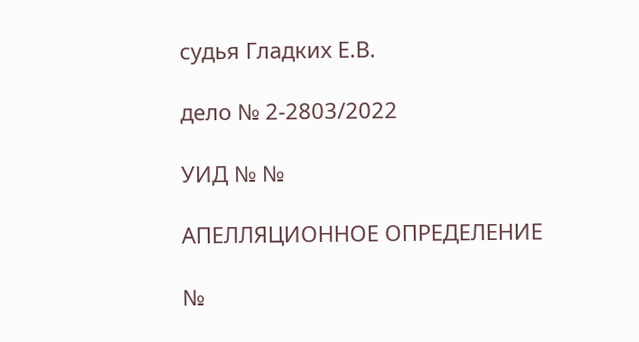судья Гладких Е.В.

дело № 2-2803/2022

УИД № №

АПЕЛЛЯЦИОННОЕ ОПРЕДЕЛЕНИЕ

№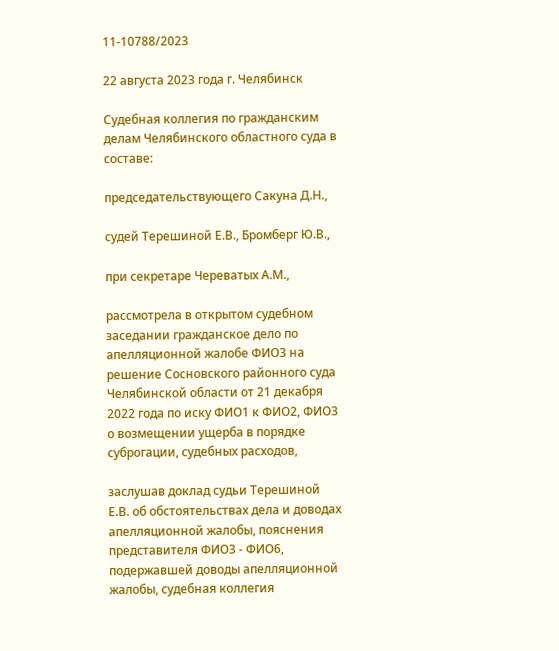11-10788/2023

22 августа 2023 года г. Челябинск

Судебная коллегия по гражданским делам Челябинского областного суда в составе:

председательствующего Сакуна Д.Н.,

судей Терешиной Е.В., Бромберг Ю.В.,

при секретаре Череватых А.М.,

рассмотрела в открытом судебном заседании гражданское дело по апелляционной жалобе ФИО3 на решение Сосновского районного суда Челябинской области от 21 декабря 2022 года по иску ФИО1 к ФИО2, ФИО3 о возмещении ущерба в порядке суброгации, судебных расходов,

заслушав доклад судьи Терешиной Е.В. об обстоятельствах дела и доводах апелляционной жалобы, пояснения представителя ФИО3 - ФИО6, подержавшей доводы апелляционной жалобы, судебная коллегия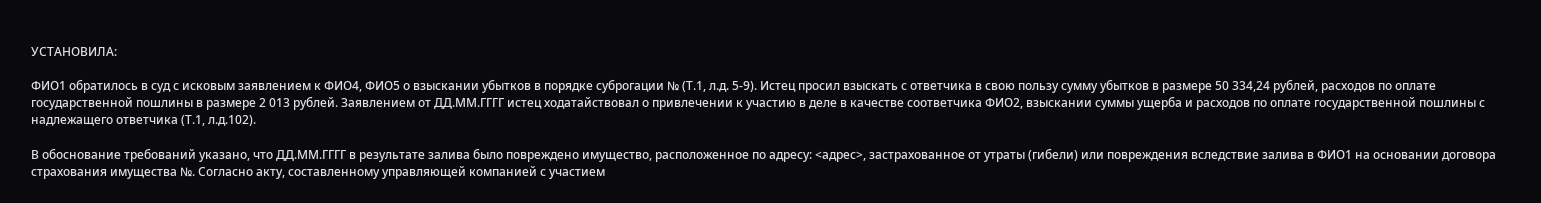УСТАНОВИЛА:

ФИО1 обратилось в суд с исковым заявлением к ФИО4, ФИО5 о взыскании убытков в порядке суброгации № (Т.1, л.д. 5-9). Истец просил взыскать с ответчика в свою пользу сумму убытков в размере 50 334,24 рублей, расходов по оплате государственной пошлины в размере 2 013 рублей. Заявлением от ДД.ММ.ГГГГ истец ходатайствовал о привлечении к участию в деле в качестве соответчика ФИО2, взыскании суммы ущерба и расходов по оплате государственной пошлины с надлежащего ответчика (Т.1, л.д.102).

В обоснование требований указано, что ДД.ММ.ГГГГ в результате залива было повреждено имущество, расположенное по адресу: <адрес>, застрахованное от утраты (гибели) или повреждения вследствие залива в ФИО1 на основании договора страхования имущества №. Согласно акту, составленному управляющей компанией с участием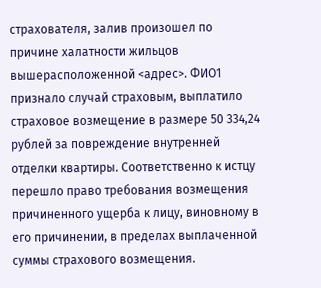страхователя, залив произошел по причине халатности жильцов вышерасположенной <адрес>. ФИО1 признало случай страховым, выплатило страховое возмещение в размере 50 334,24 рублей за повреждение внутренней отделки квартиры. Соответственно к истцу перешло право требования возмещения причиненного ущерба к лицу, виновному в его причинении, в пределах выплаченной суммы страхового возмещения.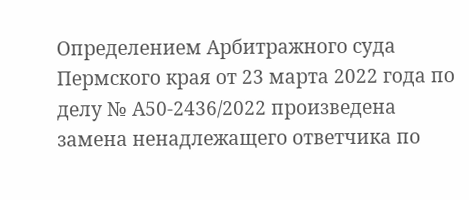Определением Арбитражного суда Пермского края от 23 марта 2022 года по делу № А50-2436/2022 произведена замена ненадлежащего ответчика по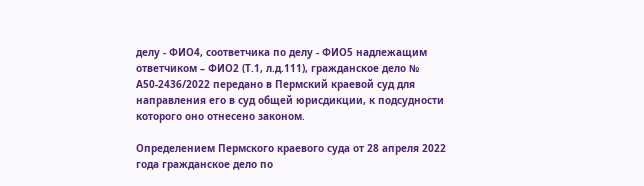делу - ФИО4, соответчика по делу - ФИО5 надлежащим ответчиком – ФИО2 (Т.1, л.д.111), гражданское дело № А50-2436/2022 передано в Пермский краевой суд для направления его в суд общей юрисдикции, к подсудности которого оно отнесено законом.

Определением Пермского краевого суда от 28 апреля 2022 года гражданское дело по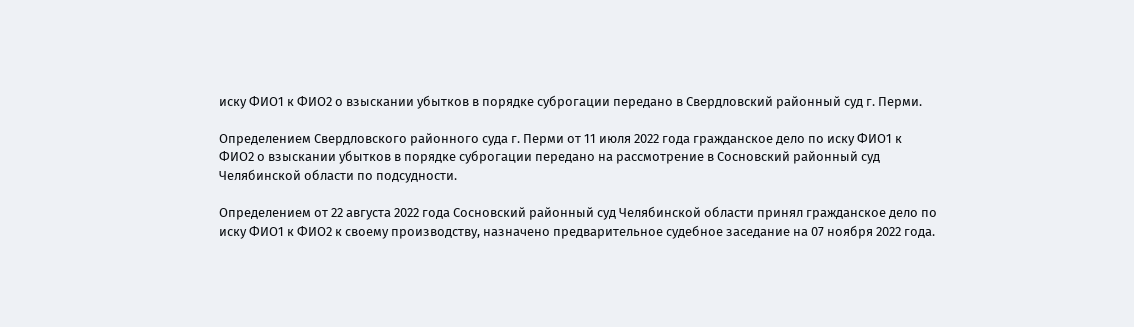иску ФИО1 к ФИО2 о взыскании убытков в порядке суброгации передано в Свердловский районный суд г. Перми.

Определением Свердловского районного суда г. Перми от 11 июля 2022 года гражданское дело по иску ФИО1 к ФИО2 о взыскании убытков в порядке суброгации передано на рассмотрение в Сосновский районный суд Челябинской области по подсудности.

Определением от 22 августа 2022 года Сосновский районный суд Челябинской области принял гражданское дело по иску ФИО1 к ФИО2 к своему производству, назначено предварительное судебное заседание на 07 ноября 2022 года.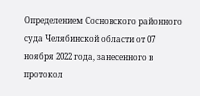Определением Сосновского районного суда Челябинской области от 07 ноября 2022 года, занесенного в протокол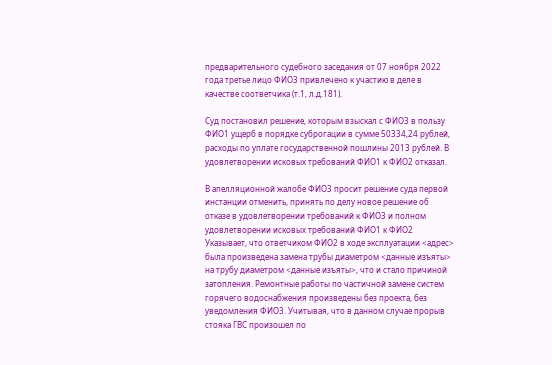предварительного судебного заседания от 07 ноября 2022 года третье лицо ФИО3 привлечено к участию в деле в качестве соответчика (т.1, л.д.181).

Суд постановил решение, которым взыскал с ФИО3 в пользу ФИО1 ущерб в порядке суброгации в сумме 50334,24 рублей, расходы по уплате государственной пошлины 2013 рублей. В удовлетворении исковых требований ФИО1 к ФИО2 отказал.

В апелляционной жалобе ФИО3 просит решение суда первой инстанции отменить, принять по делу новое решение об отказе в удовлетворении требований к ФИО3 и полном удовлетворении исковых требований ФИО1 к ФИО2 Указывает, что ответчиком ФИО2 в ходе эксплуатации <адрес> была произведена замена трубы диаметром <данные изъяты> на трубу диаметром <данные изъяты>, что и стало причиной затопления. Ремонтные работы по частичной замене систем горячего водоснабжения произведены без проекта, без уведомления ФИО3. Учитывая, что в данном случае прорыв стояка ГВС произошел по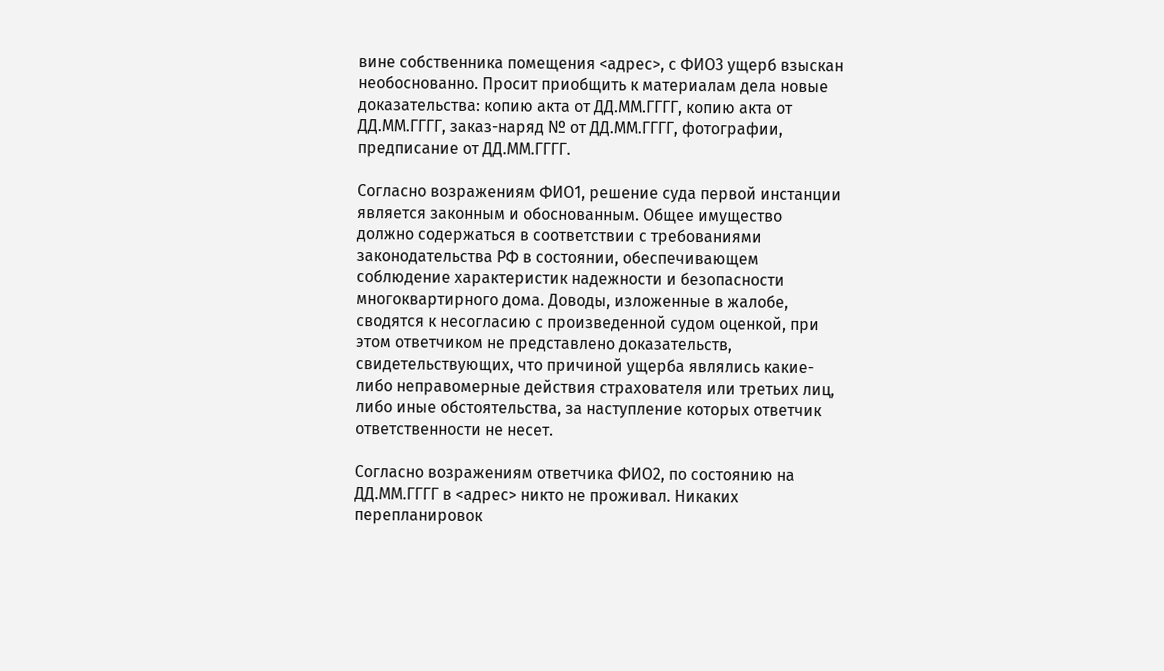вине собственника помещения <адрес>, с ФИО3 ущерб взыскан необоснованно. Просит приобщить к материалам дела новые доказательства: копию акта от ДД.ММ.ГГГГ, копию акта от ДД.ММ.ГГГГ, заказ-наряд № от ДД.ММ.ГГГГ, фотографии, предписание от ДД.ММ.ГГГГ.

Согласно возражениям ФИО1, решение суда первой инстанции является законным и обоснованным. Общее имущество должно содержаться в соответствии с требованиями законодательства РФ в состоянии, обеспечивающем соблюдение характеристик надежности и безопасности многоквартирного дома. Доводы, изложенные в жалобе, сводятся к несогласию с произведенной судом оценкой, при этом ответчиком не представлено доказательств, свидетельствующих, что причиной ущерба являлись какие-либо неправомерные действия страхователя или третьих лиц, либо иные обстоятельства, за наступление которых ответчик ответственности не несет.

Согласно возражениям ответчика ФИО2, по состоянию на ДД.ММ.ГГГГ в <адрес> никто не проживал. Никаких перепланировок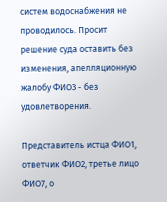систем водоснабжения не проводилось. Просит решение суда оставить без изменения, апелляционную жалобу ФИО3 - без удовлетворения.

Представитель истца ФИО1, ответчик ФИО2, третье лицо ФИО7, о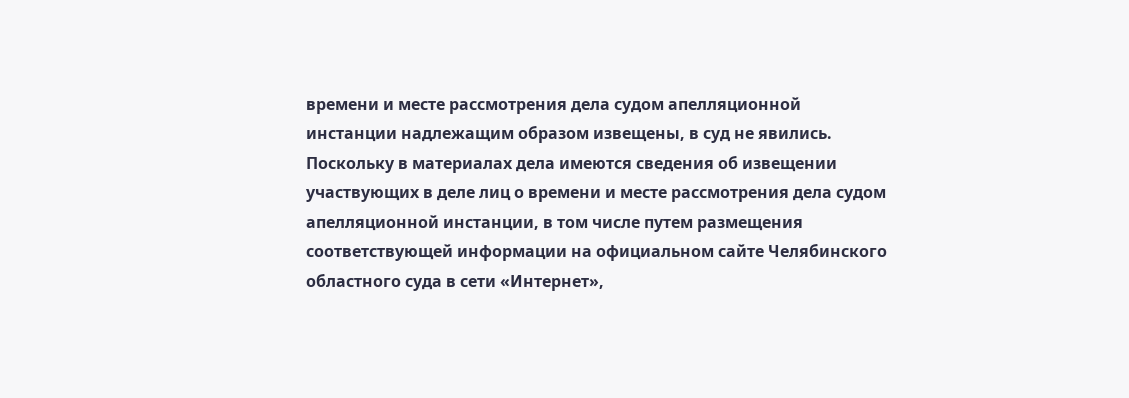времени и месте рассмотрения дела судом апелляционной инстанции надлежащим образом извещены, в суд не явились. Поскольку в материалах дела имеются сведения об извещении участвующих в деле лиц о времени и месте рассмотрения дела судом апелляционной инстанции, в том числе путем размещения соответствующей информации на официальном сайте Челябинского областного суда в сети «Интернет»,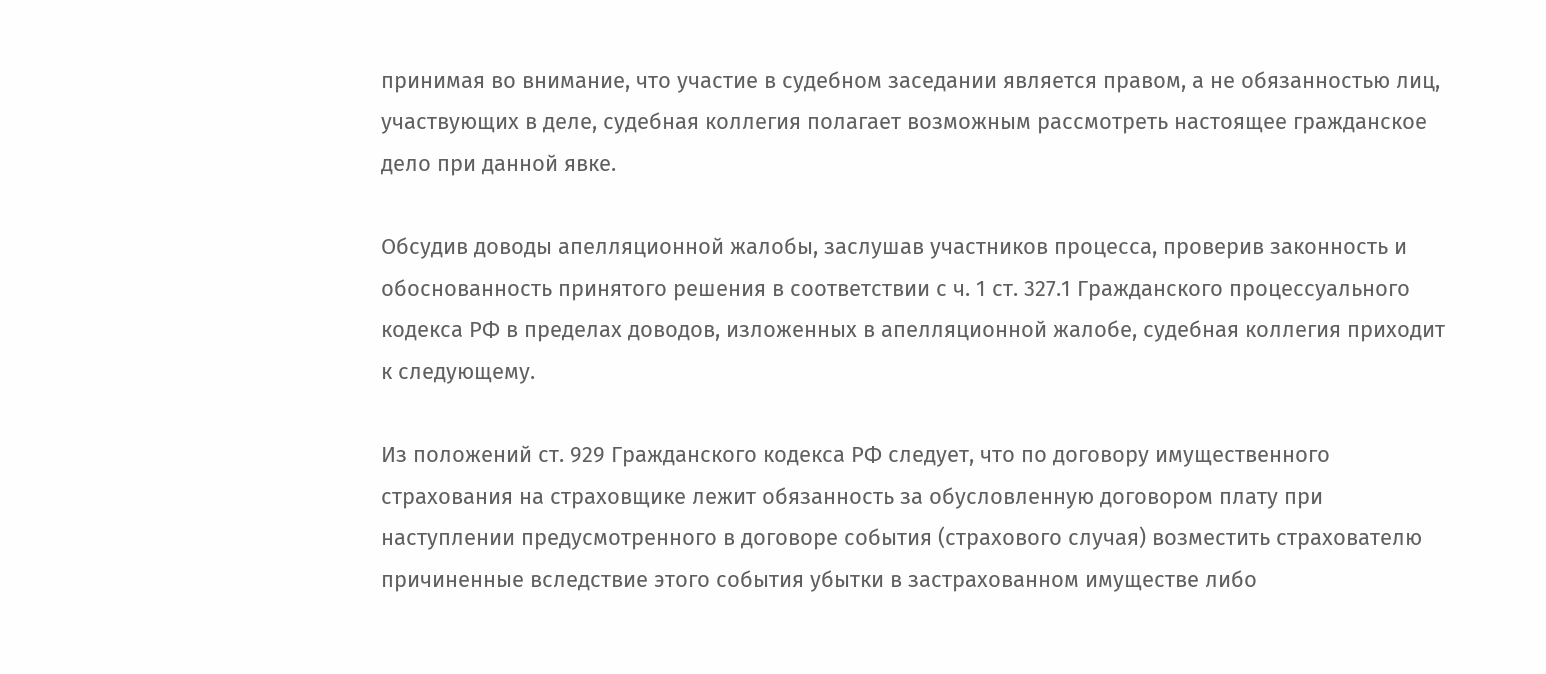принимая во внимание, что участие в судебном заседании является правом, а не обязанностью лиц, участвующих в деле, судебная коллегия полагает возможным рассмотреть настоящее гражданское дело при данной явке.

Обсудив доводы апелляционной жалобы, заслушав участников процесса, проверив законность и обоснованность принятого решения в соответствии с ч. 1 ст. 327.1 Гражданского процессуального кодекса РФ в пределах доводов, изложенных в апелляционной жалобе, судебная коллегия приходит к следующему.

Из положений ст. 929 Гражданского кодекса РФ следует, что по договору имущественного страхования на страховщике лежит обязанность за обусловленную договором плату при наступлении предусмотренного в договоре события (страхового случая) возместить страхователю причиненные вследствие этого события убытки в застрахованном имуществе либо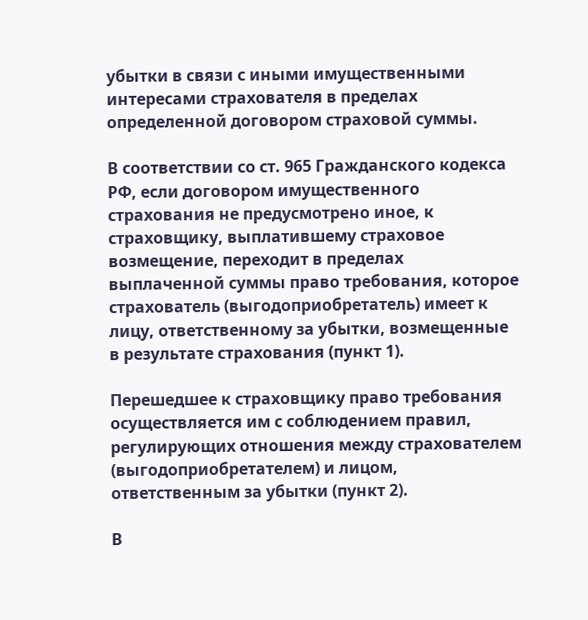убытки в связи с иными имущественными интересами страхователя в пределах определенной договором страховой суммы.

В соответствии со ст. 965 Гражданского кодекса РФ, если договором имущественного страхования не предусмотрено иное, к страховщику, выплатившему страховое возмещение, переходит в пределах выплаченной суммы право требования, которое страхователь (выгодоприобретатель) имеет к лицу, ответственному за убытки, возмещенные в результате страхования (пункт 1).

Перешедшее к страховщику право требования осуществляется им с соблюдением правил, регулирующих отношения между страхователем (выгодоприобретателем) и лицом, ответственным за убытки (пункт 2).

В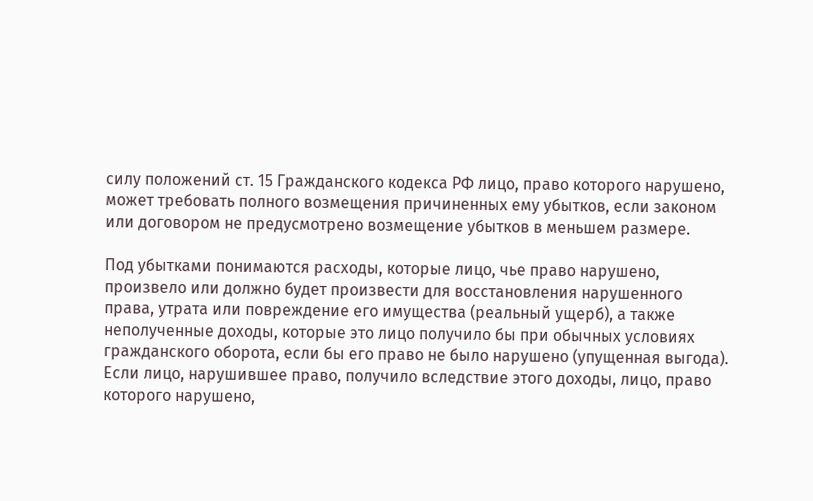силу положений ст. 15 Гражданского кодекса РФ лицо, право которого нарушено, может требовать полного возмещения причиненных ему убытков, если законом или договором не предусмотрено возмещение убытков в меньшем размере.

Под убытками понимаются расходы, которые лицо, чье право нарушено, произвело или должно будет произвести для восстановления нарушенного права, утрата или повреждение его имущества (реальный ущерб), а также неполученные доходы, которые это лицо получило бы при обычных условиях гражданского оборота, если бы его право не было нарушено (упущенная выгода). Если лицо, нарушившее право, получило вследствие этого доходы, лицо, право которого нарушено,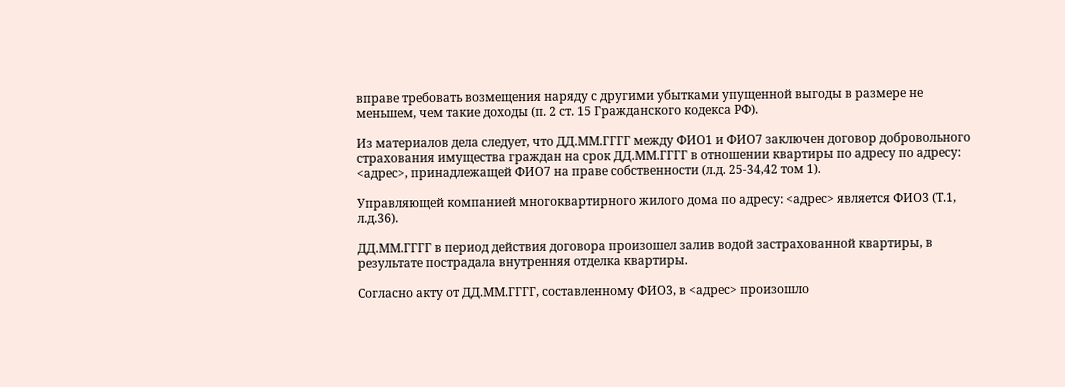вправе требовать возмещения наряду с другими убытками упущенной выгоды в размере не меньшем, чем такие доходы (п. 2 ст. 15 Гражданского кодекса РФ).

Из материалов дела следует, что ДД.ММ.ГГГГ между ФИО1 и ФИО7 заключен договор добровольного страхования имущества граждан на срок ДД.ММ.ГГГГ в отношении квартиры по адресу по адресу: <адрес>, принадлежащей ФИО7 на праве собственности (л.д. 25-34,42 том 1).

Управляющей компанией многоквартирного жилого дома по адресу: <адрес> является ФИО3 (Т.1, л.д.36).

ДД.ММ.ГГГГ в период действия договора произошел залив водой застрахованной квартиры, в результате пострадала внутренняя отделка квартиры.

Согласно акту от ДД.ММ.ГГГГ, составленному ФИО3, в <адрес> произошло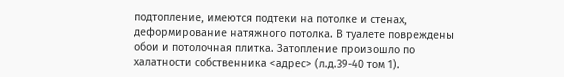подтопление, имеются подтеки на потолке и стенах, деформирование натяжного потолка. В туалете повреждены обои и потолочная плитка. Затопление произошло по халатности собственника <адрес> (л.д.39-40 том 1).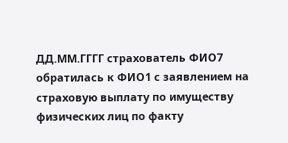ДД.ММ.ГГГГ страхователь ФИО7 обратилась к ФИО1 с заявлением на страховую выплату по имуществу физических лиц по факту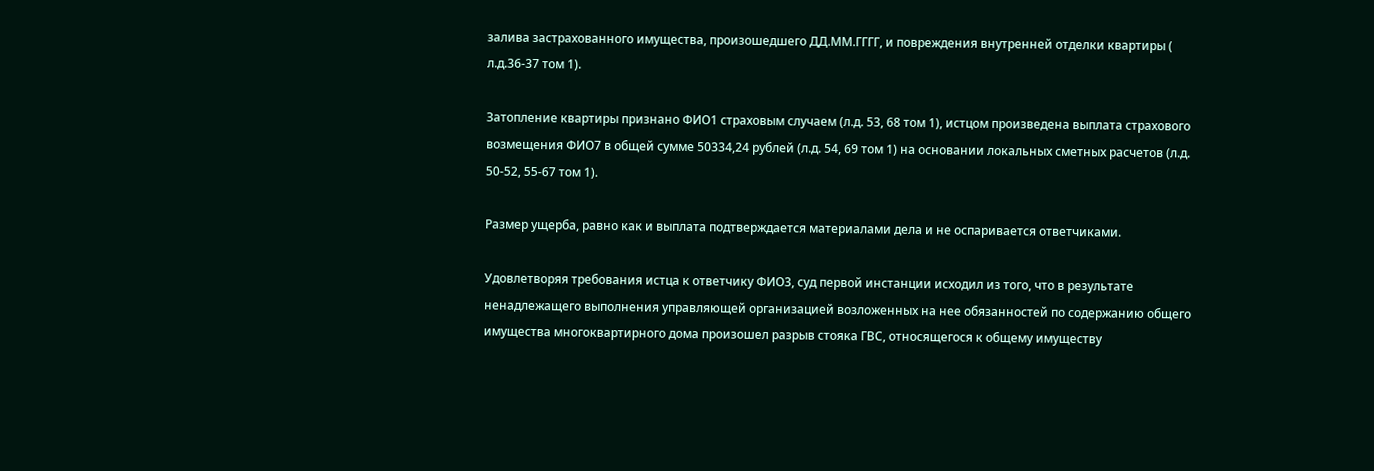залива застрахованного имущества, произошедшего ДД.ММ.ГГГГ, и повреждения внутренней отделки квартиры ( л.д.36-37 том 1).

Затопление квартиры признано ФИО1 страховым случаем (л.д. 53, 68 том 1), истцом произведена выплата страхового возмещения ФИО7 в общей сумме 50334,24 рублей (л.д. 54, 69 том 1) на основании локальных сметных расчетов (л.д. 50-52, 55-67 том 1).

Размер ущерба, равно как и выплата подтверждается материалами дела и не оспаривается ответчиками.

Удовлетворяя требования истца к ответчику ФИО3, суд первой инстанции исходил из того, что в результате ненадлежащего выполнения управляющей организацией возложенных на нее обязанностей по содержанию общего имущества многоквартирного дома произошел разрыв стояка ГВС, относящегося к общему имуществу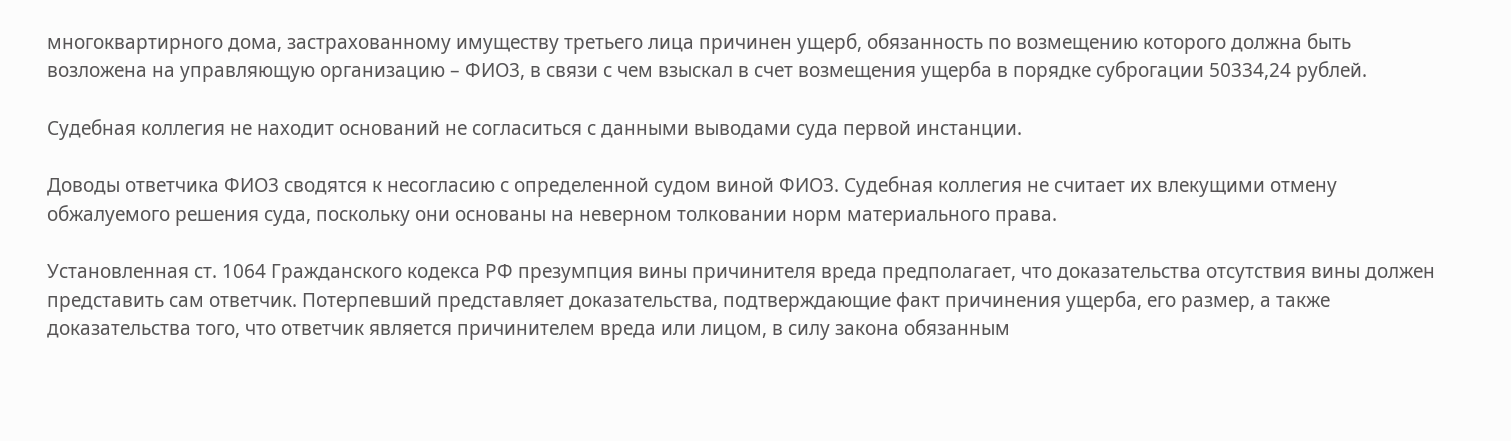многоквартирного дома, застрахованному имуществу третьего лица причинен ущерб, обязанность по возмещению которого должна быть возложена на управляющую организацию – ФИО3, в связи с чем взыскал в счет возмещения ущерба в порядке суброгации 50334,24 рублей.

Судебная коллегия не находит оснований не согласиться с данными выводами суда первой инстанции.

Доводы ответчика ФИО3 сводятся к несогласию с определенной судом виной ФИО3. Судебная коллегия не считает их влекущими отмену обжалуемого решения суда, поскольку они основаны на неверном толковании норм материального права.

Установленная ст. 1064 Гражданского кодекса РФ презумпция вины причинителя вреда предполагает, что доказательства отсутствия вины должен представить сам ответчик. Потерпевший представляет доказательства, подтверждающие факт причинения ущерба, его размер, а также доказательства того, что ответчик является причинителем вреда или лицом, в силу закона обязанным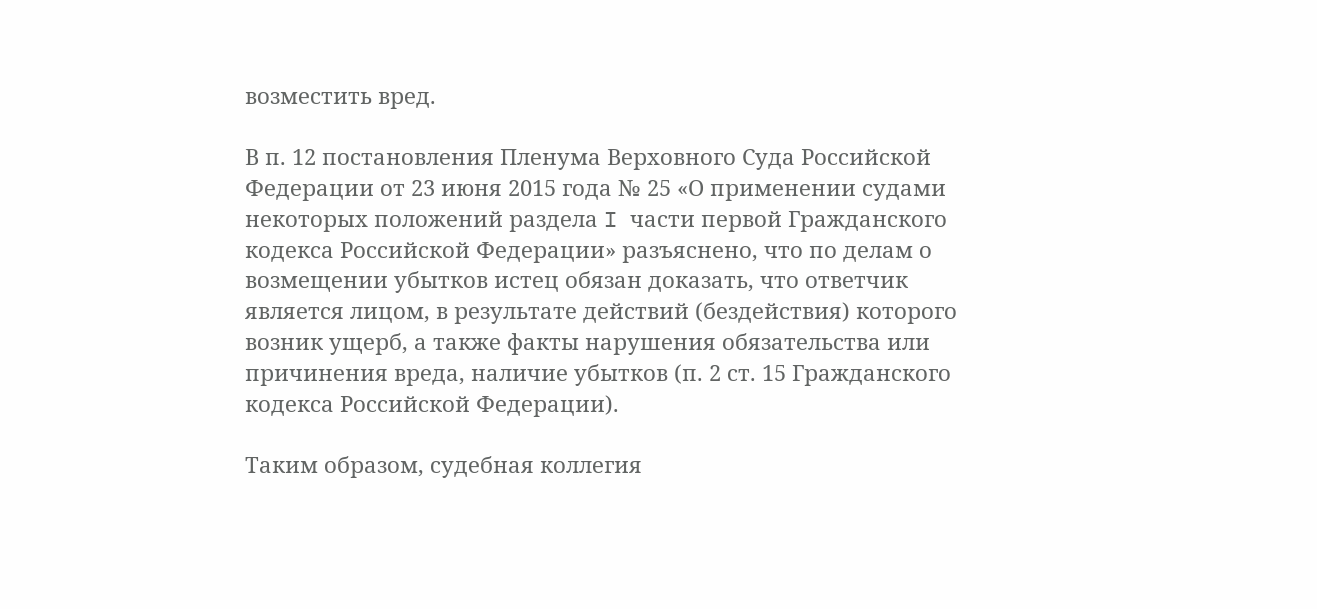возместить вред.

В п. 12 постановления Пленума Верховного Суда Российской Федерации от 23 июня 2015 года № 25 «О применении судами некоторых положений раздела I части первой Гражданского кодекса Российской Федерации» разъяснено, что по делам о возмещении убытков истец обязан доказать, что ответчик является лицом, в результате действий (бездействия) которого возник ущерб, а также факты нарушения обязательства или причинения вреда, наличие убытков (п. 2 ст. 15 Гражданского кодекса Российской Федерации).

Таким образом, судебная коллегия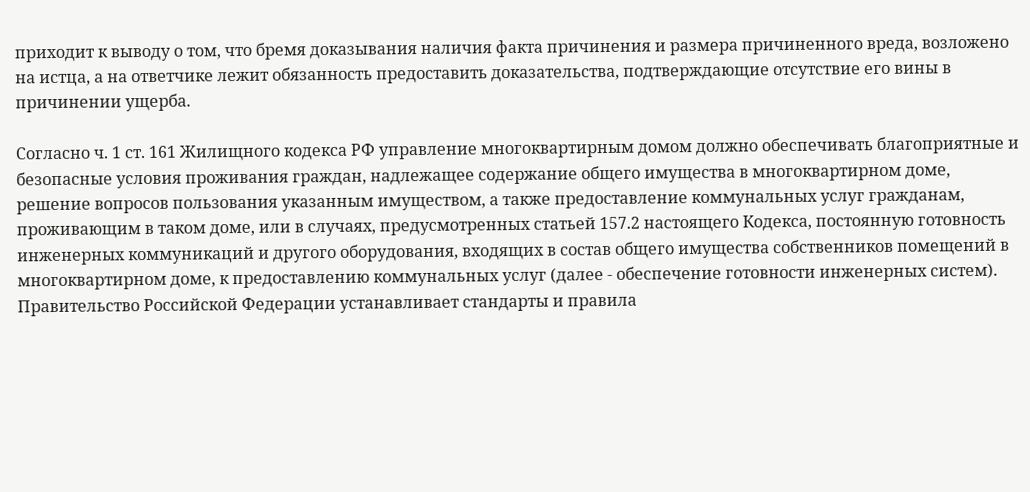приходит к выводу о том, что бремя доказывания наличия факта причинения и размера причиненного вреда, возложено на истца, а на ответчике лежит обязанность предоставить доказательства, подтверждающие отсутствие его вины в причинении ущерба.

Согласно ч. 1 ст. 161 Жилищного кодекса РФ управление многоквартирным домом должно обеспечивать благоприятные и безопасные условия проживания граждан, надлежащее содержание общего имущества в многоквартирном доме, решение вопросов пользования указанным имуществом, а также предоставление коммунальных услуг гражданам, проживающим в таком доме, или в случаях, предусмотренных статьей 157.2 настоящего Кодекса, постоянную готовность инженерных коммуникаций и другого оборудования, входящих в состав общего имущества собственников помещений в многоквартирном доме, к предоставлению коммунальных услуг (далее - обеспечение готовности инженерных систем). Правительство Российской Федерации устанавливает стандарты и правила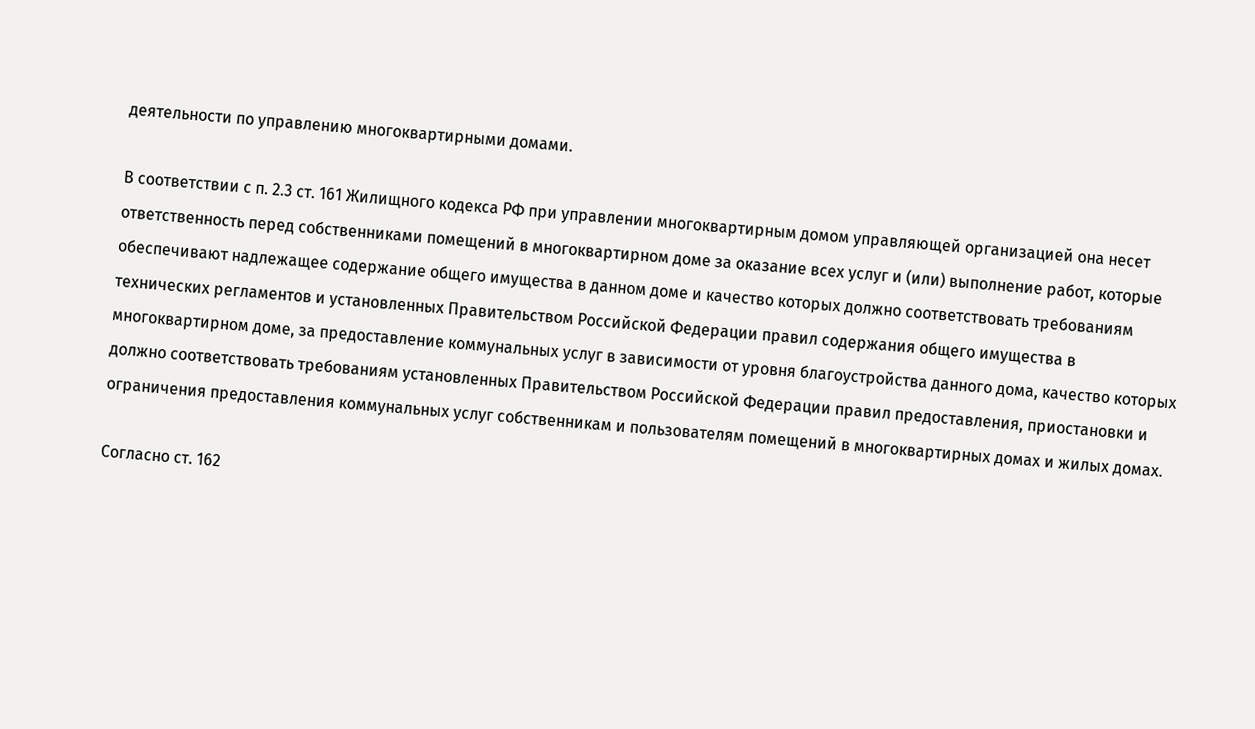деятельности по управлению многоквартирными домами.

В соответствии с п. 2.3 ст. 161 Жилищного кодекса РФ при управлении многоквартирным домом управляющей организацией она несет ответственность перед собственниками помещений в многоквартирном доме за оказание всех услуг и (или) выполнение работ, которые обеспечивают надлежащее содержание общего имущества в данном доме и качество которых должно соответствовать требованиям технических регламентов и установленных Правительством Российской Федерации правил содержания общего имущества в многоквартирном доме, за предоставление коммунальных услуг в зависимости от уровня благоустройства данного дома, качество которых должно соответствовать требованиям установленных Правительством Российской Федерации правил предоставления, приостановки и ограничения предоставления коммунальных услуг собственникам и пользователям помещений в многоквартирных домах и жилых домах.

Согласно ст. 162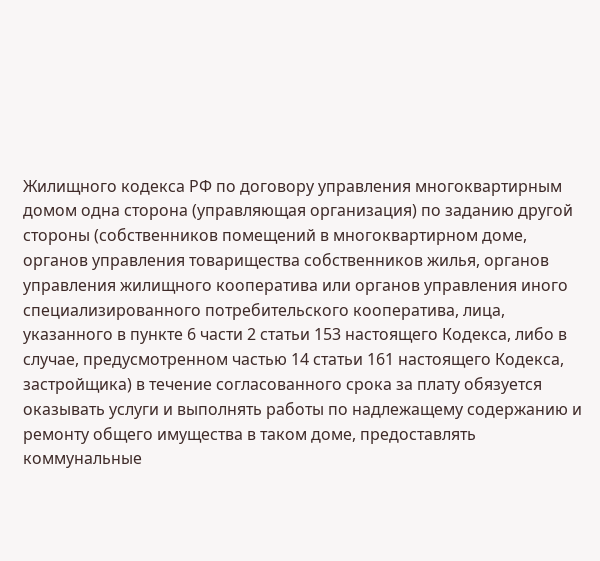Жилищного кодекса РФ по договору управления многоквартирным домом одна сторона (управляющая организация) по заданию другой стороны (собственников помещений в многоквартирном доме, органов управления товарищества собственников жилья, органов управления жилищного кооператива или органов управления иного специализированного потребительского кооператива, лица, указанного в пункте 6 части 2 статьи 153 настоящего Кодекса, либо в случае, предусмотренном частью 14 статьи 161 настоящего Кодекса, застройщика) в течение согласованного срока за плату обязуется оказывать услуги и выполнять работы по надлежащему содержанию и ремонту общего имущества в таком доме, предоставлять коммунальные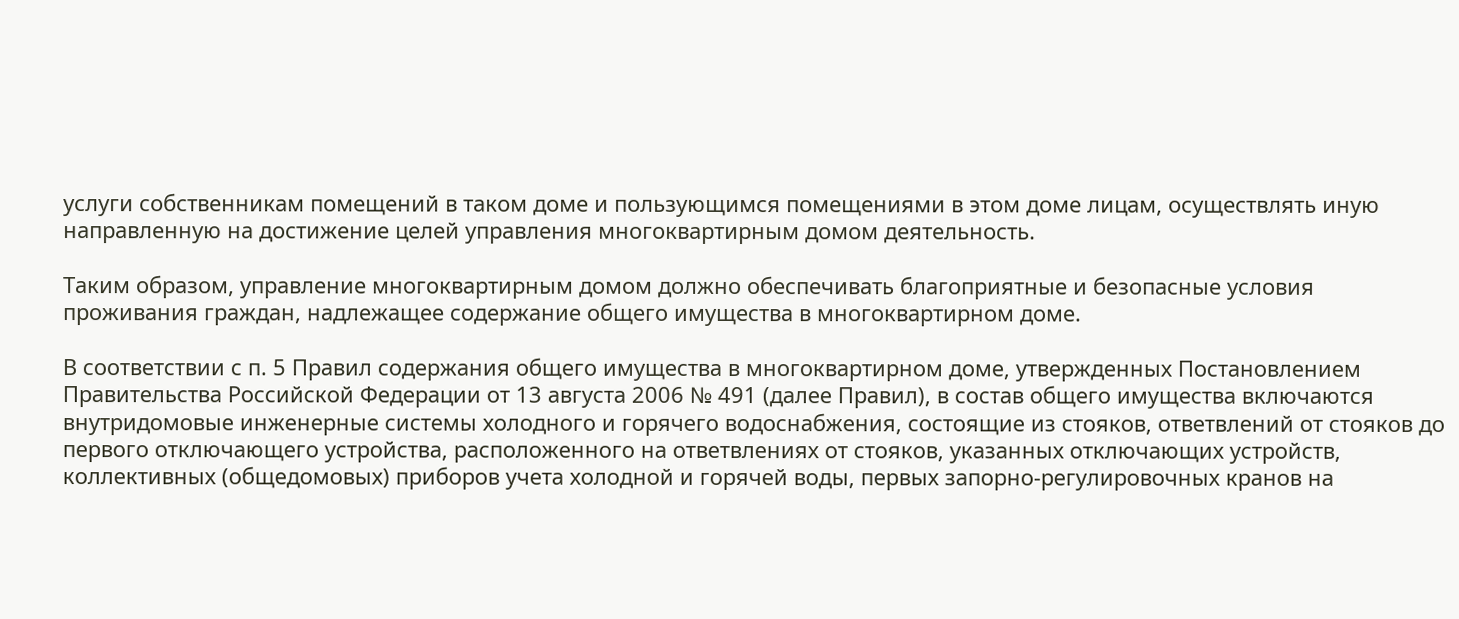услуги собственникам помещений в таком доме и пользующимся помещениями в этом доме лицам, осуществлять иную направленную на достижение целей управления многоквартирным домом деятельность.

Таким образом, управление многоквартирным домом должно обеспечивать благоприятные и безопасные условия проживания граждан, надлежащее содержание общего имущества в многоквартирном доме.

В соответствии с п. 5 Правил содержания общего имущества в многоквартирном доме, утвержденных Постановлением Правительства Российской Федерации от 13 августа 2006 № 491 (далее Правил), в состав общего имущества включаются внутридомовые инженерные системы холодного и горячего водоснабжения, состоящие из стояков, ответвлений от стояков до первого отключающего устройства, расположенного на ответвлениях от стояков, указанных отключающих устройств, коллективных (общедомовых) приборов учета холодной и горячей воды, первых запорно-регулировочных кранов на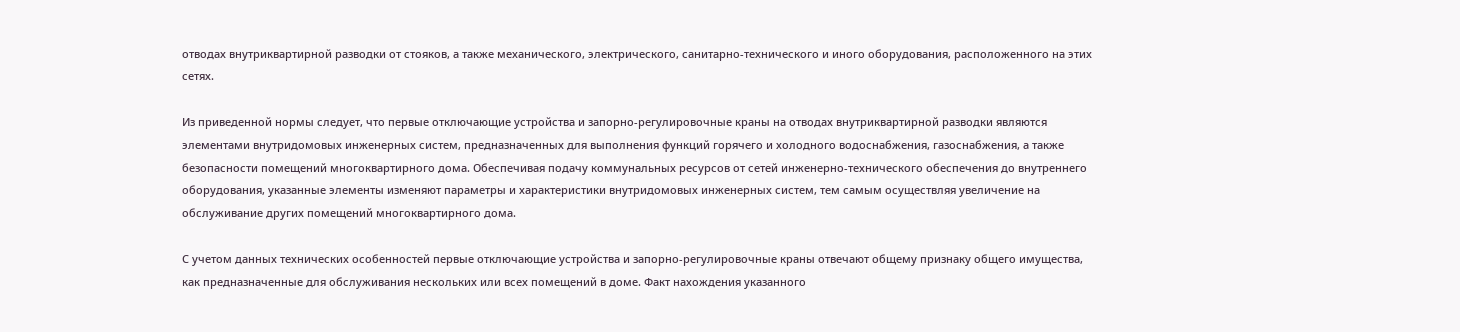отводах внутриквартирной разводки от стояков, а также механического, электрического, санитарно-технического и иного оборудования, расположенного на этих сетях.

Из приведенной нормы следует, что первые отключающие устройства и запорно-регулировочные краны на отводах внутриквартирной разводки являются элементами внутридомовых инженерных систем, предназначенных для выполнения функций горячего и холодного водоснабжения, газоснабжения, а также безопасности помещений многоквартирного дома. Обеспечивая подачу коммунальных ресурсов от сетей инженерно-технического обеспечения до внутреннего оборудования, указанные элементы изменяют параметры и характеристики внутридомовых инженерных систем, тем самым осуществляя увеличение на обслуживание других помещений многоквартирного дома.

С учетом данных технических особенностей первые отключающие устройства и запорно-регулировочные краны отвечают общему признаку общего имущества, как предназначенные для обслуживания нескольких или всех помещений в доме. Факт нахождения указанного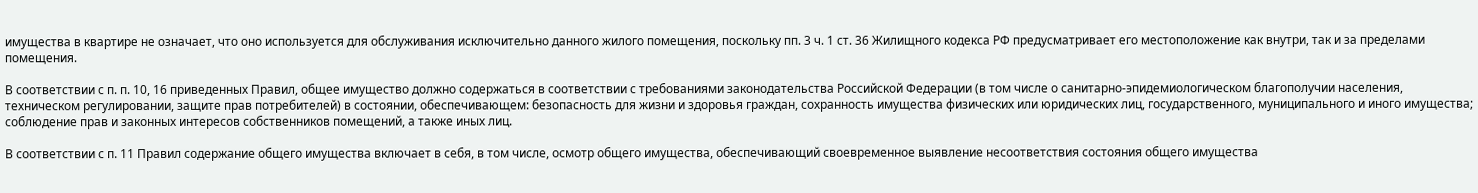имущества в квартире не означает, что оно используется для обслуживания исключительно данного жилого помещения, поскольку пп. 3 ч. 1 ст. 36 Жилищного кодекса РФ предусматривает его местоположение как внутри, так и за пределами помещения.

В соответствии с п. п. 10, 16 приведенных Правил, общее имущество должно содержаться в соответствии с требованиями законодательства Российской Федерации (в том числе о санитарно-эпидемиологическом благополучии населения, техническом регулировании, защите прав потребителей) в состоянии, обеспечивающем: безопасность для жизни и здоровья граждан, сохранность имущества физических или юридических лиц, государственного, муниципального и иного имущества; соблюдение прав и законных интересов собственников помещений, а также иных лиц.

В соответствии с п. 11 Правил содержание общего имущества включает в себя, в том числе, осмотр общего имущества, обеспечивающий своевременное выявление несоответствия состояния общего имущества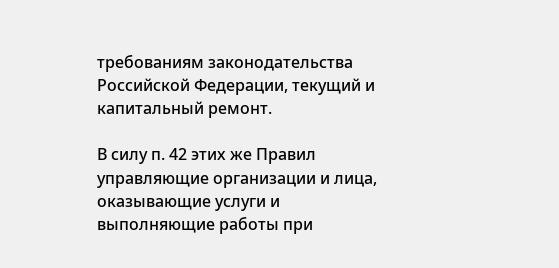требованиям законодательства Российской Федерации, текущий и капитальный ремонт.

В силу п. 42 этих же Правил управляющие организации и лица, оказывающие услуги и выполняющие работы при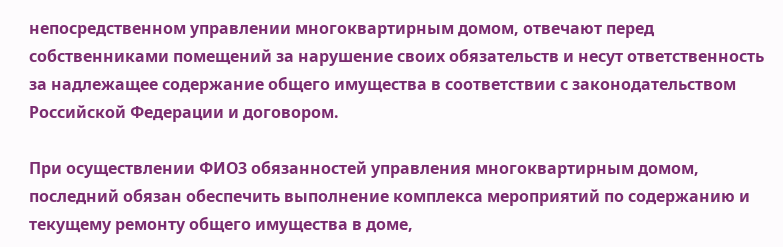непосредственном управлении многоквартирным домом, отвечают перед собственниками помещений за нарушение своих обязательств и несут ответственность за надлежащее содержание общего имущества в соответствии с законодательством Российской Федерации и договором.

При осуществлении ФИО3 обязанностей управления многоквартирным домом, последний обязан обеспечить выполнение комплекса мероприятий по содержанию и текущему ремонту общего имущества в доме,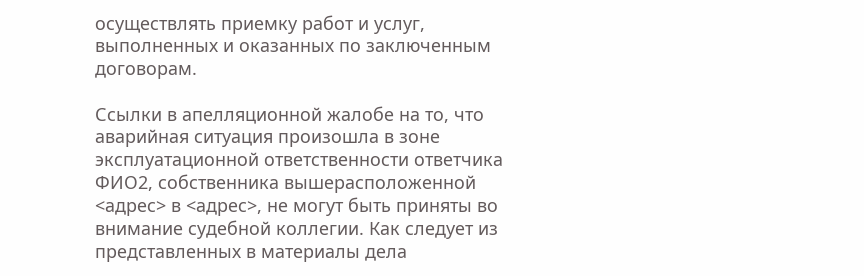осуществлять приемку работ и услуг, выполненных и оказанных по заключенным договорам.

Ссылки в апелляционной жалобе на то, что аварийная ситуация произошла в зоне эксплуатационной ответственности ответчика ФИО2, собственника вышерасположенной <адрес> в <адрес>, не могут быть приняты во внимание судебной коллегии. Как следует из представленных в материалы дела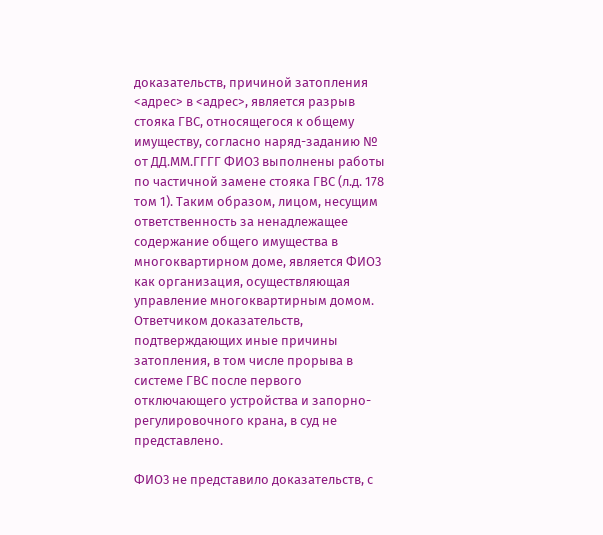доказательств, причиной затопления <адрес> в <адрес>, является разрыв стояка ГВС, относящегося к общему имуществу, согласно наряд-заданию № от ДД.ММ.ГГГГ ФИО3 выполнены работы по частичной замене стояка ГВС (л.д. 178 том 1). Таким образом, лицом, несущим ответственность за ненадлежащее содержание общего имущества в многоквартирном доме, является ФИО3 как организация, осуществляющая управление многоквартирным домом. Ответчиком доказательств, подтверждающих иные причины затопления, в том числе прорыва в системе ГВС после первого отключающего устройства и запорно-регулировочного крана, в суд не представлено.

ФИО3 не представило доказательств, с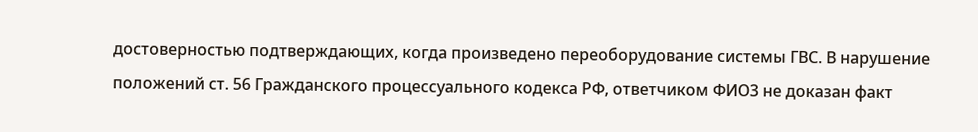достоверностью подтверждающих, когда произведено переоборудование системы ГВС. В нарушение положений ст. 56 Гражданского процессуального кодекса РФ, ответчиком ФИО3 не доказан факт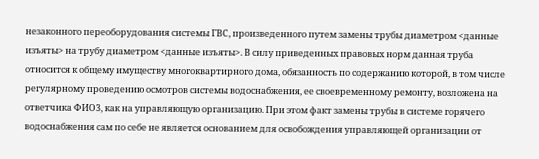незаконного переоборудования системы ГВС, произведенного путем замены трубы диаметром <данные изъяты> на трубу диаметром <данные изъяты>. В силу приведенных правовых норм данная труба относится к общему имуществу многоквартирного дома, обязанность по содержанию которой, в том числе регулярному проведению осмотров системы водоснабжения, ее своевременному ремонту, возложена на ответчика ФИО3, как на управляющую организацию. При этом факт замены трубы в системе горячего водоснабжения сам по себе не является основанием для освобождения управляющей организации от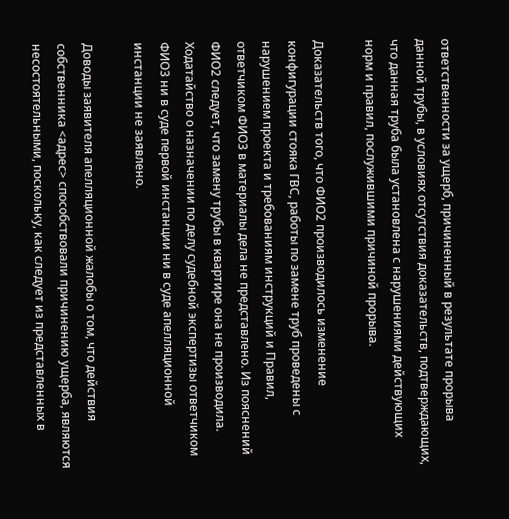ответственности за ущерб, причиненный в результате прорыва данной трубы, в условиях отсутствия доказательств, подтверждающих, что данная труба была установлена с нарушениями действующих норм и правил, послужившими причиной прорыва.

Доказательств того, что ФИО2 производилось изменение конфигурации стояка ГВС, работы по замене труб проведены с нарушением проекта и требованиям инструкций и Правил, ответчиком ФИО3 в материалы дела не представлено. Из пояснений ФИО2 следует, что замену трубы в квартире она не производила. Ходатайство о назначении по делу судебной экспертизы ответчиком ФИО3 ни в суде первой инстанции ни в суде апелляционной инстанции не заявлено.

Доводы заявителя апелляционной жалобы о том, что действия собственника <адрес> способствовали причинению ущерба, являются несостоятельными, поскольку, как следует из представленных в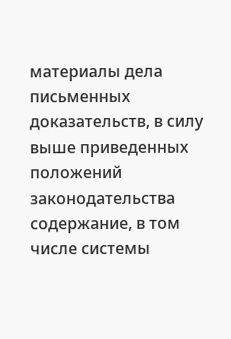материалы дела письменных доказательств, в силу выше приведенных положений законодательства содержание, в том числе системы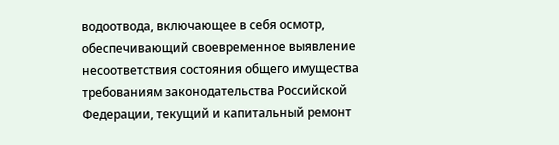водоотвода, включающее в себя осмотр, обеспечивающий своевременное выявление несоответствия состояния общего имущества требованиям законодательства Российской Федерации, текущий и капитальный ремонт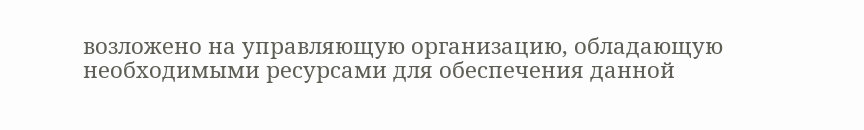возложено на управляющую организацию, обладающую необходимыми ресурсами для обеспечения данной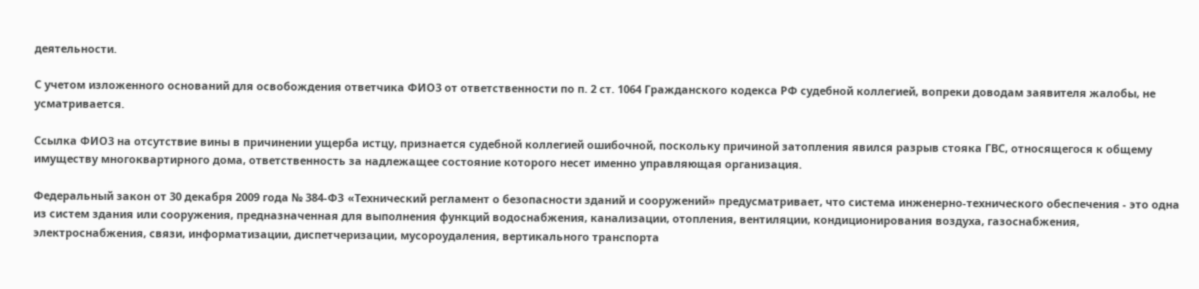деятельности.

С учетом изложенного оснований для освобождения ответчика ФИО3 от ответственности по п. 2 ст. 1064 Гражданского кодекса РФ судебной коллегией, вопреки доводам заявителя жалобы, не усматривается.

Ссылка ФИО3 на отсутствие вины в причинении ущерба истцу, признается судебной коллегией ошибочной, поскольку причиной затопления явился разрыв стояка ГВС, относящегося к общему имуществу многоквартирного дома, ответственность за надлежащее состояние которого несет именно управляющая организация.

Федеральный закон от 30 декабря 2009 года № 384-ФЗ «Технический регламент о безопасности зданий и сооружений» предусматривает, что система инженерно-технического обеспечения - это одна из систем здания или сооружения, предназначенная для выполнения функций водоснабжения, канализации, отопления, вентиляции, кондиционирования воздуха, газоснабжения, электроснабжения, связи, информатизации, диспетчеризации, мусороудаления, вертикального транспорта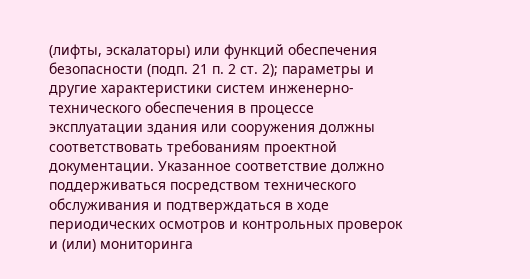(лифты, эскалаторы) или функций обеспечения безопасности (подп. 21 п. 2 ст. 2); параметры и другие характеристики систем инженерно-технического обеспечения в процессе эксплуатации здания или сооружения должны соответствовать требованиям проектной документации. Указанное соответствие должно поддерживаться посредством технического обслуживания и подтверждаться в ходе периодических осмотров и контрольных проверок и (или) мониторинга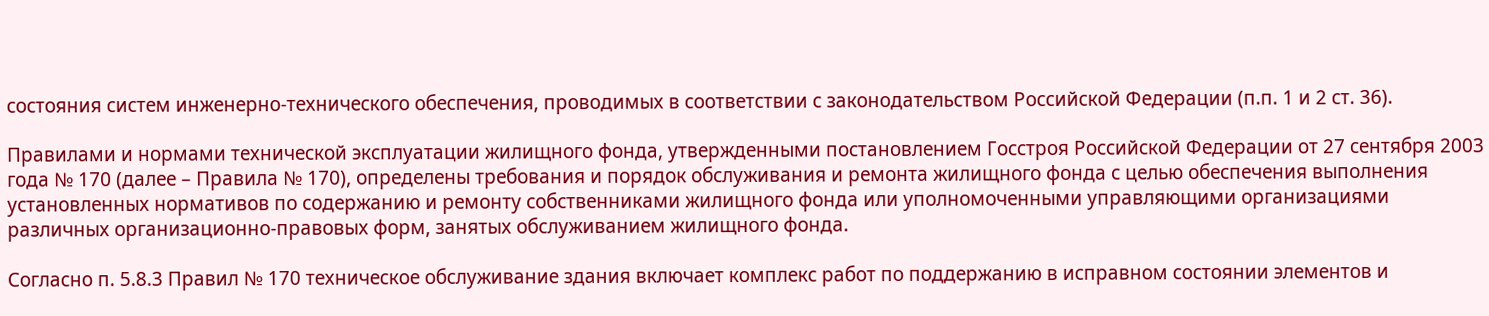состояния систем инженерно-технического обеспечения, проводимых в соответствии с законодательством Российской Федерации (п.п. 1 и 2 ст. 36).

Правилами и нормами технической эксплуатации жилищного фонда, утвержденными постановлением Госстроя Российской Федерации от 27 сентября 2003 года № 170 (далее – Правила № 170), определены требования и порядок обслуживания и ремонта жилищного фонда с целью обеспечения выполнения установленных нормативов по содержанию и ремонту собственниками жилищного фонда или уполномоченными управляющими организациями различных организационно-правовых форм, занятых обслуживанием жилищного фонда.

Согласно п. 5.8.3 Правил № 170 техническое обслуживание здания включает комплекс работ по поддержанию в исправном состоянии элементов и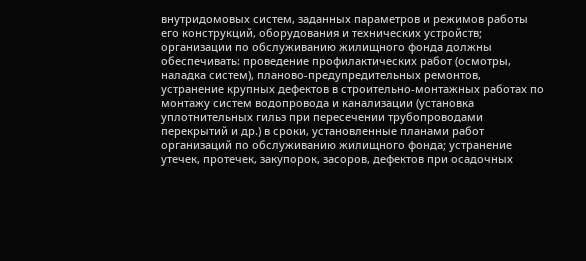внутридомовых систем, заданных параметров и режимов работы его конструкций, оборудования и технических устройств; организации по обслуживанию жилищного фонда должны обеспечивать: проведение профилактических работ (осмотры, наладка систем), планово-предупредительных ремонтов, устранение крупных дефектов в строительно-монтажных работах по монтажу систем водопровода и канализации (установка уплотнительных гильз при пересечении трубопроводами перекрытий и др.) в сроки, установленные планами работ организаций по обслуживанию жилищного фонда; устранение утечек, протечек, закупорок, засоров, дефектов при осадочных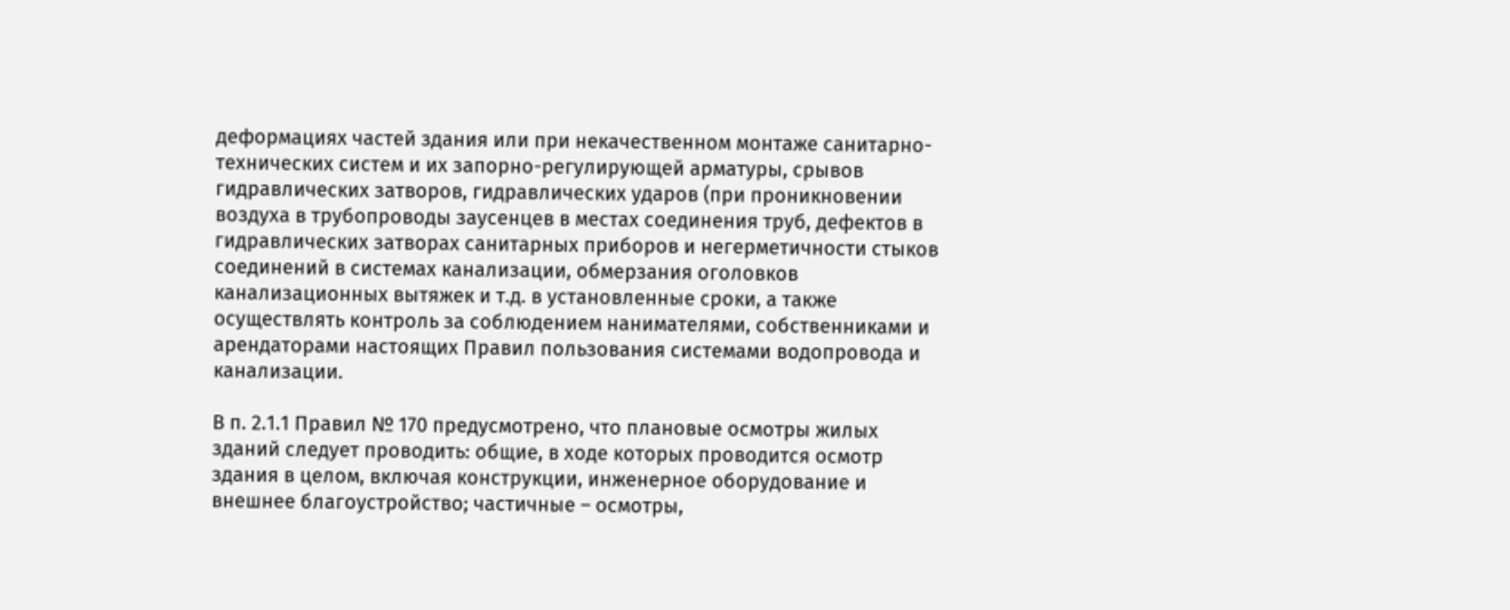деформациях частей здания или при некачественном монтаже санитарно-технических систем и их запорно-регулирующей арматуры, срывов гидравлических затворов, гидравлических ударов (при проникновении воздуха в трубопроводы заусенцев в местах соединения труб, дефектов в гидравлических затворах санитарных приборов и негерметичности стыков соединений в системах канализации, обмерзания оголовков канализационных вытяжек и т.д. в установленные сроки, а также осуществлять контроль за соблюдением нанимателями, собственниками и арендаторами настоящих Правил пользования системами водопровода и канализации.

В п. 2.1.1 Правил № 170 предусмотрено, что плановые осмотры жилых зданий следует проводить: общие, в ходе которых проводится осмотр здания в целом, включая конструкции, инженерное оборудование и внешнее благоустройство; частичные – осмотры,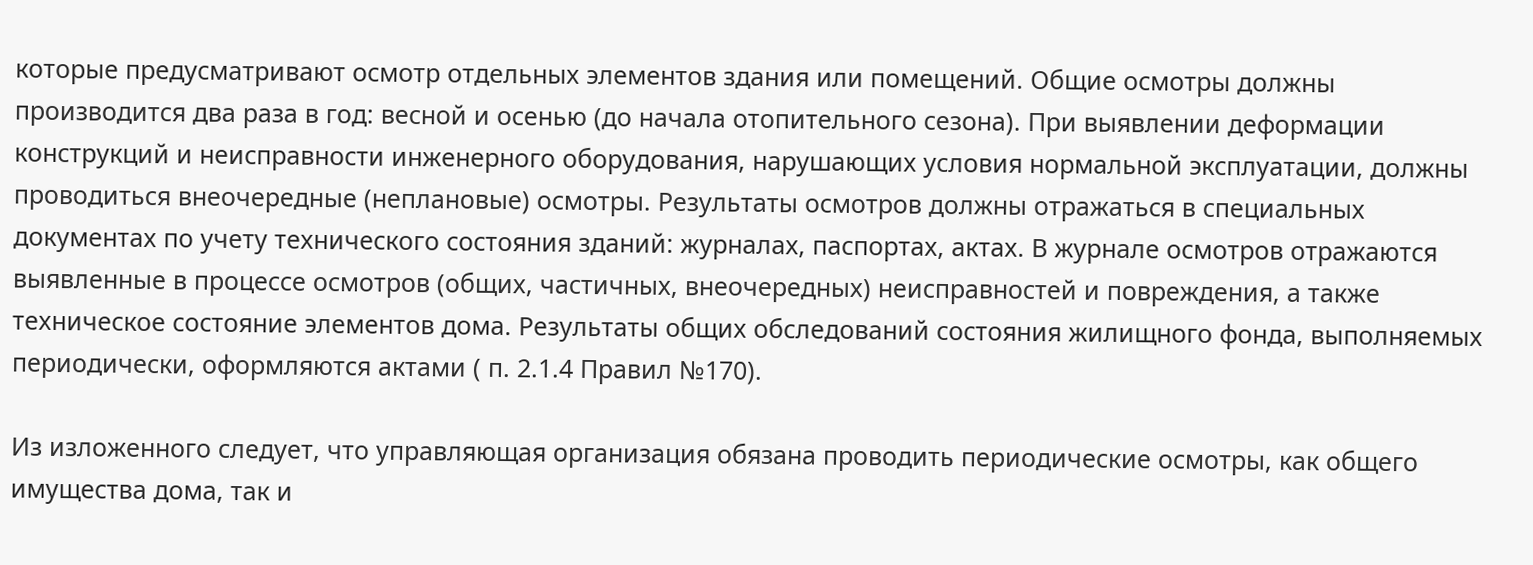которые предусматривают осмотр отдельных элементов здания или помещений. Общие осмотры должны производится два раза в год: весной и осенью (до начала отопительного сезона). При выявлении деформации конструкций и неисправности инженерного оборудования, нарушающих условия нормальной эксплуатации, должны проводиться внеочередные (неплановые) осмотры. Результаты осмотров должны отражаться в специальных документах по учету технического состояния зданий: журналах, паспортах, актах. В журнале осмотров отражаются выявленные в процессе осмотров (общих, частичных, внеочередных) неисправностей и повреждения, а также техническое состояние элементов дома. Результаты общих обследований состояния жилищного фонда, выполняемых периодически, оформляются актами ( п. 2.1.4 Правил №170).

Из изложенного следует, что управляющая организация обязана проводить периодические осмотры, как общего имущества дома, так и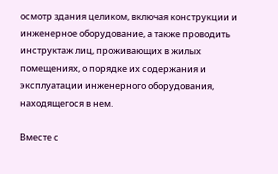осмотр здания целиком, включая конструкции и инженерное оборудование, а также проводить инструктаж лиц, проживающих в жилых помещениях, о порядке их содержания и эксплуатации инженерного оборудования, находящегося в нем.

Вместе с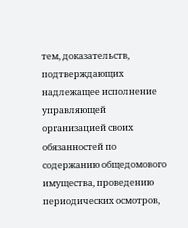тем, доказательств, подтверждающих надлежащее исполнение управляющей организацией своих обязанностей по содержанию общедомового имущества, проведению периодических осмотров,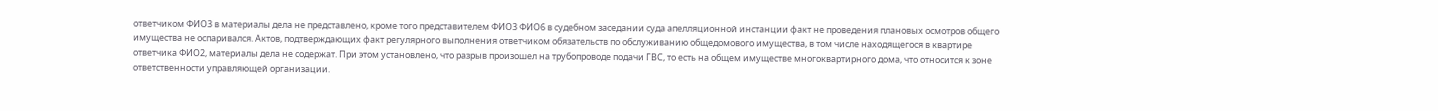ответчиком ФИО3 в материалы дела не представлено, кроме того представителем ФИО3 ФИО6 в судебном заседании суда апелляционной инстанции факт не проведения плановых осмотров общего имущества не оспаривался. Актов, подтверждающих факт регулярного выполнения ответчиком обязательств по обслуживанию общедомового имущества, в том числе находящегося в квартире ответчика ФИО2, материалы дела не содержат. При этом установлено, что разрыв произошел на трубопроводе подачи ГВС, то есть на общем имуществе многоквартирного дома, что относится к зоне ответственности управляющей организации.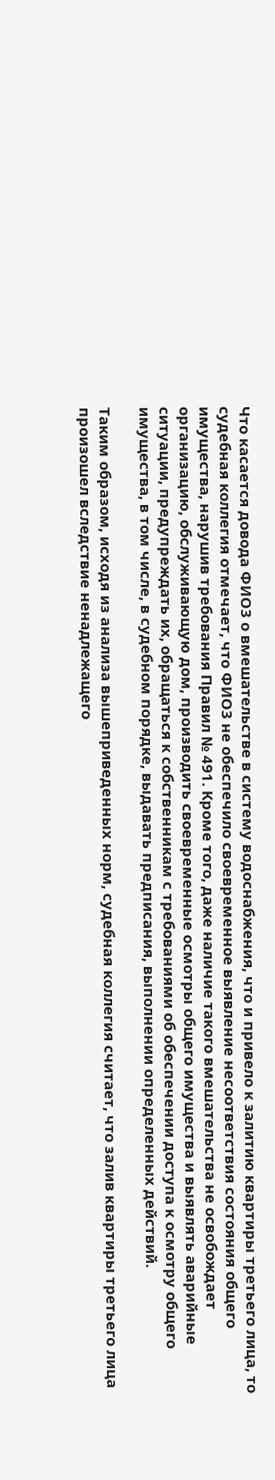Что касается довода ФИО3 о вмешательстве в систему водоснабжения, что и привело к залитию квартиры третьего лица, то судебная коллегия отмечает, что ФИО3 не обеспечило своевременное выявление несоответствия состояния общего имущества, нарушив требования Правил № 491. Кроме того, даже наличие такого вмешательства не освобождает организацию, обслуживающую дом, производить своевременные осмотры общего имущества и выявлять аварийные ситуации, предупреждать их, обращаться к собственникам с требованиями об обеспечении доступа к осмотру общего имущества, в том числе, в судебном порядке, выдавать предписания, выполнении определенных действий.

Таким образом, исходя из анализа вышеприведенных норм, судебная коллегия считает, что залив квартиры третьего лица произошел вследствие ненадлежащего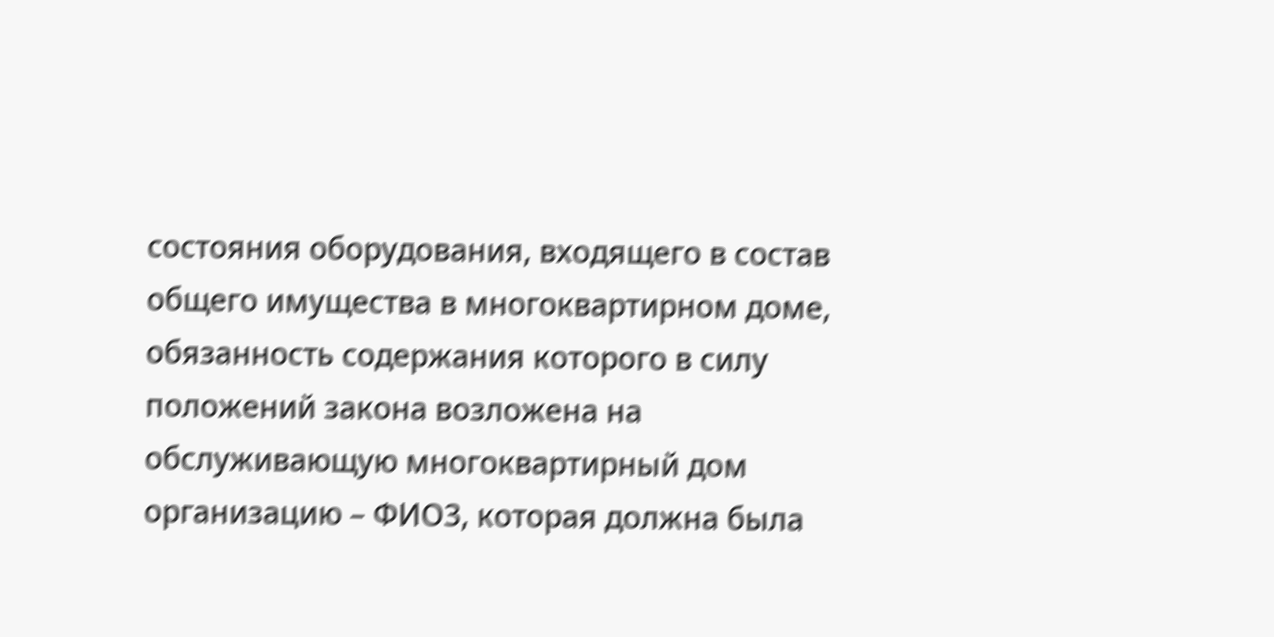состояния оборудования, входящего в состав общего имущества в многоквартирном доме, обязанность содержания которого в силу положений закона возложена на обслуживающую многоквартирный дом организацию – ФИО3, которая должна была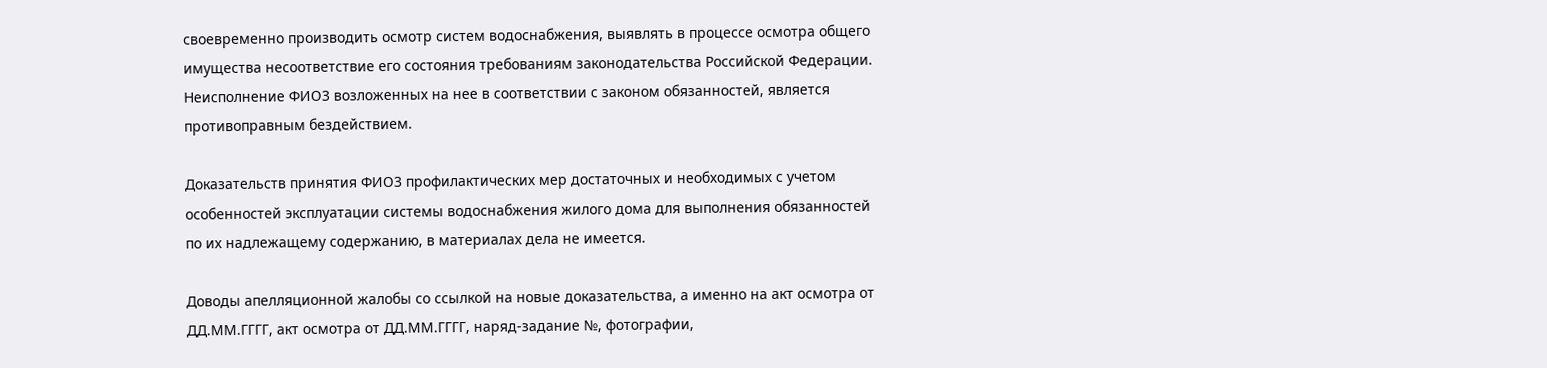своевременно производить осмотр систем водоснабжения, выявлять в процессе осмотра общего имущества несоответствие его состояния требованиям законодательства Российской Федерации. Неисполнение ФИО3 возложенных на нее в соответствии с законом обязанностей, является противоправным бездействием.

Доказательств принятия ФИО3 профилактических мер достаточных и необходимых с учетом особенностей эксплуатации системы водоснабжения жилого дома для выполнения обязанностей по их надлежащему содержанию, в материалах дела не имеется.

Доводы апелляционной жалобы со ссылкой на новые доказательства, а именно на акт осмотра от ДД.ММ.ГГГГ, акт осмотра от ДД.ММ.ГГГГ, наряд-задание №, фотографии,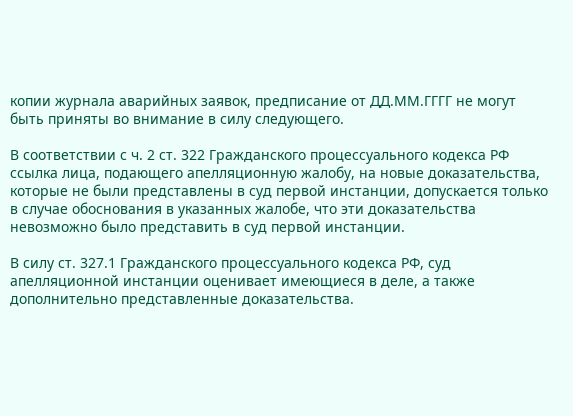копии журнала аварийных заявок, предписание от ДД.ММ.ГГГГ не могут быть приняты во внимание в силу следующего.

В соответствии с ч. 2 ст. 322 Гражданского процессуального кодекса РФ ссылка лица, подающего апелляционную жалобу, на новые доказательства, которые не были представлены в суд первой инстанции, допускается только в случае обоснования в указанных жалобе, что эти доказательства невозможно было представить в суд первой инстанции.

В силу ст. 327.1 Гражданского процессуального кодекса РФ, суд апелляционной инстанции оценивает имеющиеся в деле, а также дополнительно представленные доказательства.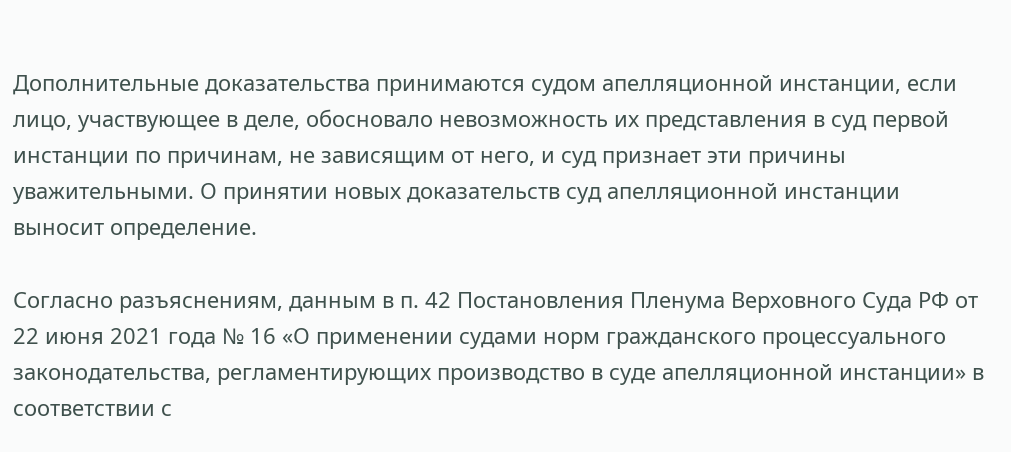Дополнительные доказательства принимаются судом апелляционной инстанции, если лицо, участвующее в деле, обосновало невозможность их представления в суд первой инстанции по причинам, не зависящим от него, и суд признает эти причины уважительными. О принятии новых доказательств суд апелляционной инстанции выносит определение.

Согласно разъяснениям, данным в п. 42 Постановления Пленума Верховного Суда РФ от 22 июня 2021 года № 16 «О применении судами норм гражданского процессуального законодательства, регламентирующих производство в суде апелляционной инстанции» в соответствии с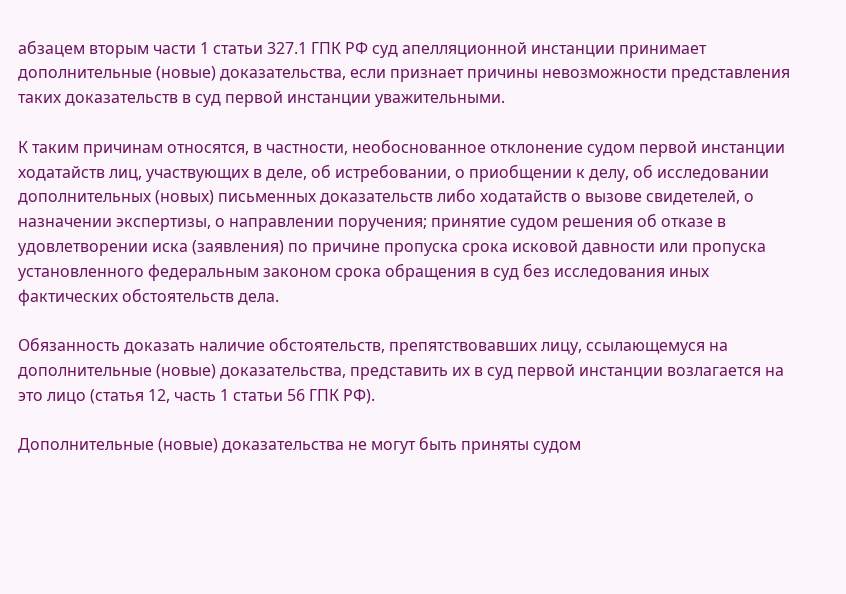абзацем вторым части 1 статьи 327.1 ГПК РФ суд апелляционной инстанции принимает дополнительные (новые) доказательства, если признает причины невозможности представления таких доказательств в суд первой инстанции уважительными.

К таким причинам относятся, в частности, необоснованное отклонение судом первой инстанции ходатайств лиц, участвующих в деле, об истребовании, о приобщении к делу, об исследовании дополнительных (новых) письменных доказательств либо ходатайств о вызове свидетелей, о назначении экспертизы, о направлении поручения; принятие судом решения об отказе в удовлетворении иска (заявления) по причине пропуска срока исковой давности или пропуска установленного федеральным законом срока обращения в суд без исследования иных фактических обстоятельств дела.

Обязанность доказать наличие обстоятельств, препятствовавших лицу, ссылающемуся на дополнительные (новые) доказательства, представить их в суд первой инстанции возлагается на это лицо (статья 12, часть 1 статьи 56 ГПК РФ).

Дополнительные (новые) доказательства не могут быть приняты судом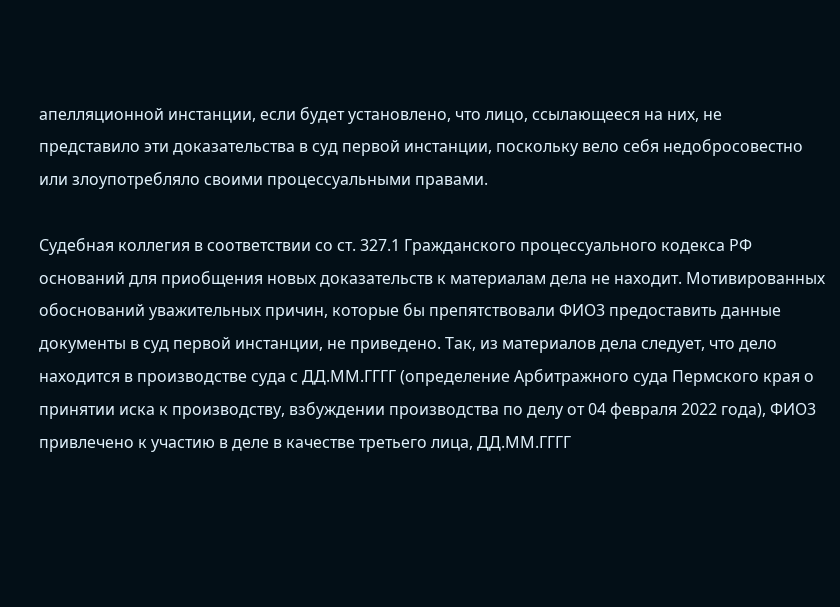апелляционной инстанции, если будет установлено, что лицо, ссылающееся на них, не представило эти доказательства в суд первой инстанции, поскольку вело себя недобросовестно или злоупотребляло своими процессуальными правами.

Судебная коллегия в соответствии со ст. 327.1 Гражданского процессуального кодекса РФ оснований для приобщения новых доказательств к материалам дела не находит. Мотивированных обоснований уважительных причин, которые бы препятствовали ФИО3 предоставить данные документы в суд первой инстанции, не приведено. Так, из материалов дела следует, что дело находится в производстве суда с ДД.ММ.ГГГГ (определение Арбитражного суда Пермского края о принятии иска к производству, взбуждении производства по делу от 04 февраля 2022 года), ФИО3 привлечено к участию в деле в качестве третьего лица, ДД.ММ.ГГГГ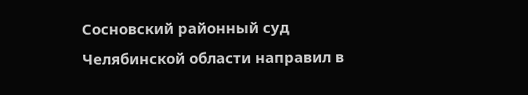Сосновский районный суд Челябинской области направил в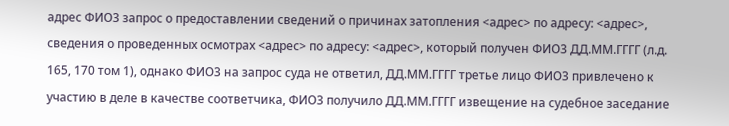адрес ФИО3 запрос о предоставлении сведений о причинах затопления <адрес> по адресу: <адрес>, сведения о проведенных осмотрах <адрес> по адресу: <адрес>, который получен ФИО3 ДД.ММ.ГГГГ (л.д. 165, 170 том 1), однако ФИО3 на запрос суда не ответил, ДД.ММ.ГГГГ третье лицо ФИО3 привлечено к участию в деле в качестве соответчика, ФИО3 получило ДД.ММ.ГГГГ извещение на судебное заседание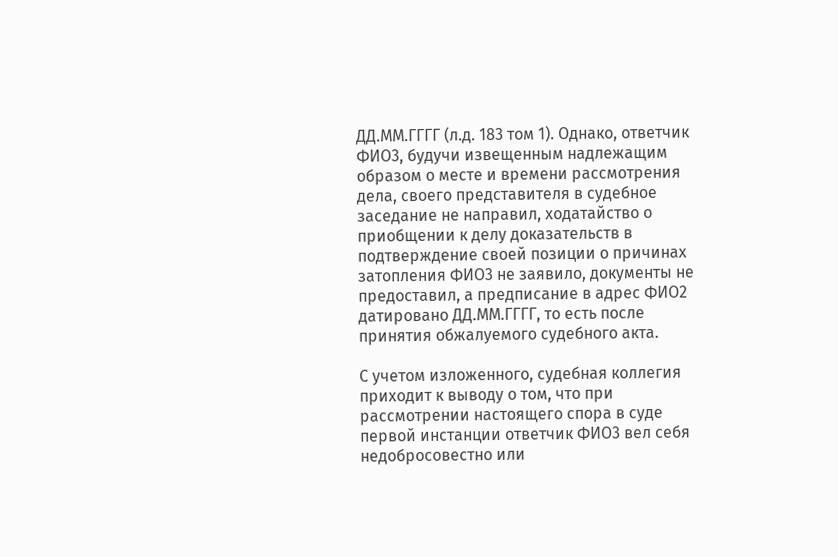ДД.ММ.ГГГГ (л.д. 183 том 1). Однако, ответчик ФИО3, будучи извещенным надлежащим образом о месте и времени рассмотрения дела, своего представителя в судебное заседание не направил, ходатайство о приобщении к делу доказательств в подтверждение своей позиции о причинах затопления ФИО3 не заявило, документы не предоставил, а предписание в адрес ФИО2 датировано ДД.ММ.ГГГГ, то есть после принятия обжалуемого судебного акта.

С учетом изложенного, судебная коллегия приходит к выводу о том, что при рассмотрении настоящего спора в суде первой инстанции ответчик ФИО3 вел себя недобросовестно или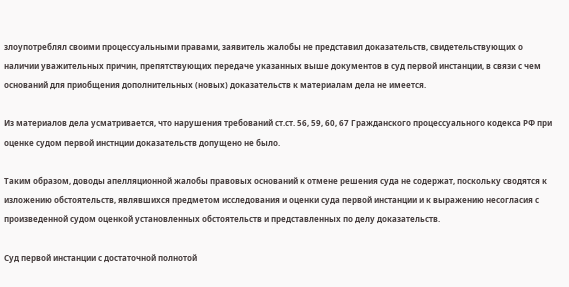злоупотреблял своими процессуальными правами, заявитель жалобы не представил доказательств, свидетельствующих о наличии уважительных причин, препятствующих передаче указанных выше документов в суд первой инстанции, в связи с чем оснований для приобщения дополнительных (новых) доказательств к материалам дела не имеется.

Из материалов дела усматривается, что нарушения требований ст.ст. 56, 59, 60, 67 Гражданского процессуального кодекса РФ при оценке судом первой инстнции доказательств допущено не было.

Таким образом, доводы апелляционной жалобы правовых оснований к отмене решения суда не содержат, поскольку сводятся к изложению обстоятельств, являвшихся предметом исследования и оценки суда первой инстанции и к выражению несогласия с произведенной судом оценкой установленных обстоятельств и представленных по делу доказательств.

Суд первой инстанции с достаточной полнотой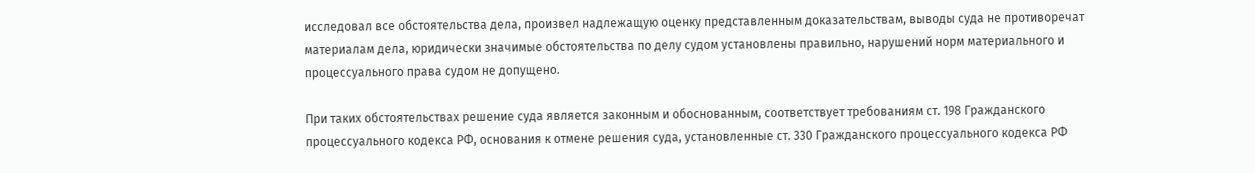исследовал все обстоятельства дела, произвел надлежащую оценку представленным доказательствам, выводы суда не противоречат материалам дела, юридически значимые обстоятельства по делу судом установлены правильно, нарушений норм материального и процессуального права судом не допущено.

При таких обстоятельствах решение суда является законным и обоснованным, соответствует требованиям ст. 198 Гражданского процессуального кодекса РФ, основания к отмене решения суда, установленные ст. 330 Гражданского процессуального кодекса РФ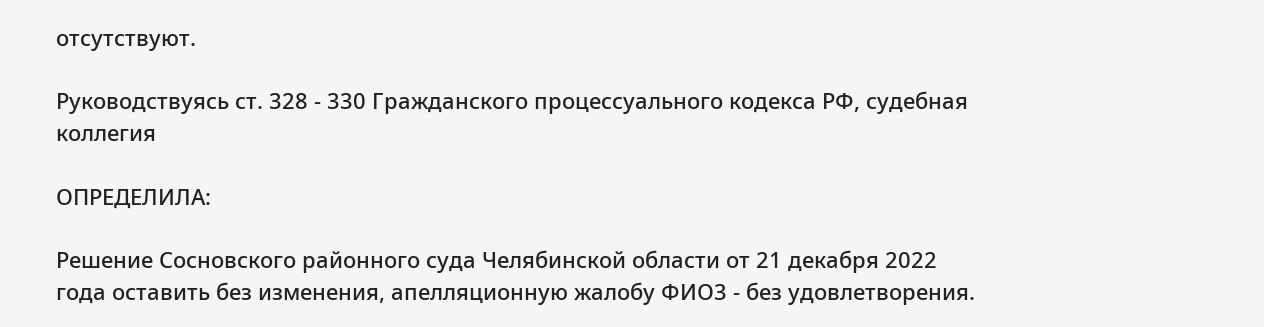отсутствуют.

Руководствуясь ст. 328 - 330 Гражданского процессуального кодекса РФ, судебная коллегия

ОПРЕДЕЛИЛА:

Решение Сосновского районного суда Челябинской области от 21 декабря 2022 года оставить без изменения, апелляционную жалобу ФИО3 - без удовлетворения.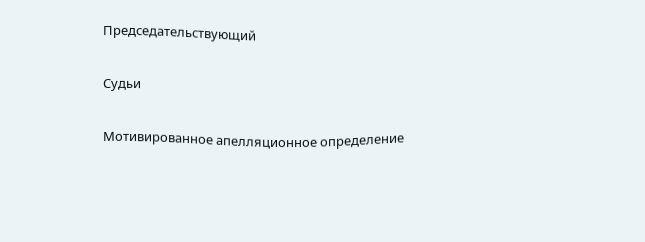Председательствующий

Судьи

Мотивированное апелляционное определение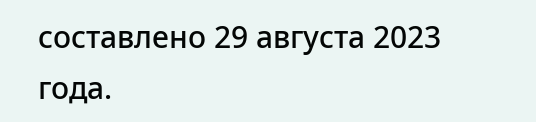составлено 29 августа 2023 года.